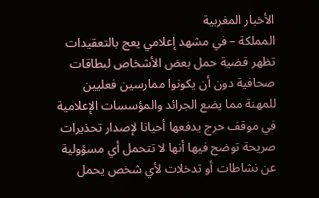الأخبار المغربية
المملكة – في مشهد إعلامي يعج بالتعقيدات تظهر قضية حمل بعض الأشخاص لبطاقات صحافية دون أن يكونوا ممارسين فعليين للمهنة مما يضع الجرائد والمؤسسات الإعلامية في موقف حرج يدفعها أحيانا لإصدار تحذيرات صريحة توضح فيها أنها لا تتحمل أي مسؤولية عن نشاطات أو تدخلات لأي شخص يحمل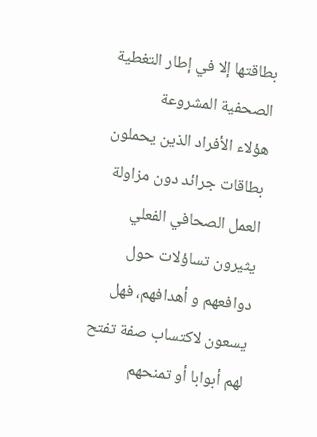بطاقتها إلا في إطار التغطية الصحفية المشروعة
هؤلاء الأفراد الذين يحملون بطاقات جرائد دون مزاولة العمل الصحافي الفعلي يثيرون تساؤلات حول دوافعهم و أهدافهم، فهل يسعون لاكتساب صفة تفتح لهم أبوابا أو تمنحهم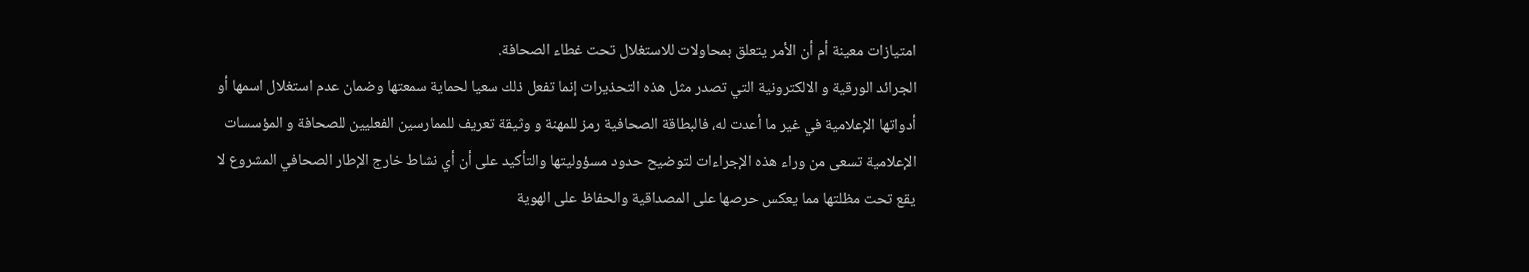امتيازات معينة أم أن الأمر يتعلق بمحاولات للاستغلال تحت غطاء الصحافة.
الجرائد الورقية و الالكترونية التي تصدر مثل هذه التحذيرات إنما تفعل ذلك سعيا لحماية سمعتها وضمان عدم استغلال اسمها أو أدواتها الإعلامية في غير ما أعدت له، فالبطاقة الصحافية رمز للمهنة و وثيقة تعريف للممارسين الفعليين للصحافة و المؤسسات الإعلامية تسعى من وراء هذه الإجراءات لتوضيح حدود مسؤوليتها والتأكيد على أن أي نشاط خارج الإطار الصحافي المشروع لا يقع تحت مظلتها مما يعكس حرصها على المصداقية والحفاظ على الهوية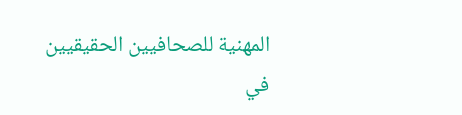المهنية للصحافيين الحقيقيين
في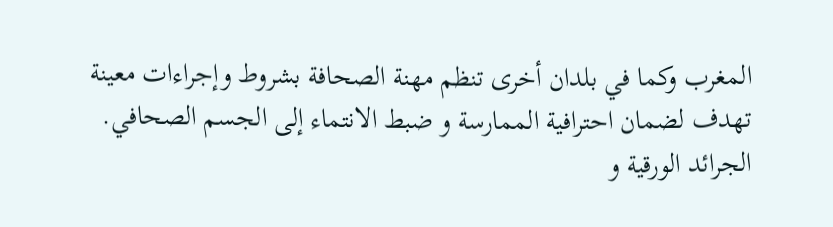المغرب وكما في بلدان أخرى تنظم مهنة الصحافة بشروط وإجراءات معينة تهدف لضمان احترافية الممارسة و ضبط الانتماء إلى الجسم الصحافي.
الجرائد الورقية و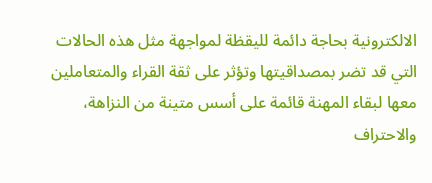الالكترونية بحاجة دائمة لليقظة لمواجهة مثل هذه الحالات التي قد تضر بمصداقيتها وتؤثر على ثقة القراء والمتعاملين معها لبقاء المهنة قائمة على أسس متينة من النزاهة، والاحتراف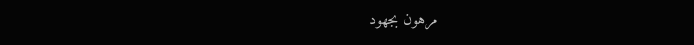مرهون بجهود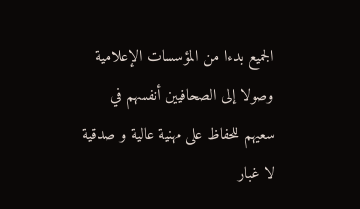الجميع بدءا من المؤسسات الإعلامية وصولا إلى الصحافيين أنفسهم في سعيهم للحفاظ على مهنية عالية و صدقية لا غبار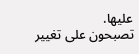عليها.
تصبحون على تغيير